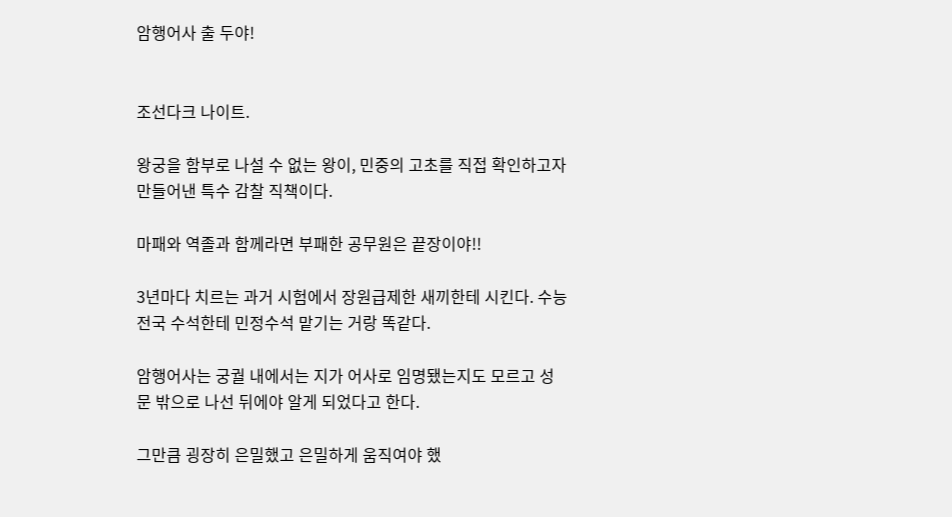암행어사 출 두야!


조선다크 나이트.

왕궁을 함부로 나설 수 없는 왕이, 민중의 고초를 직접 확인하고자 만들어낸 특수 감찰 직책이다.

마패와 역졸과 함께라면 부패한 공무원은 끝장이야!!

3년마다 치르는 과거 시험에서 장원급제한 새끼한테 시킨다. 수능 전국 수석한테 민정수석 맡기는 거랑 똑같다.

암행어사는 궁궐 내에서는 지가 어사로 임명됐는지도 모르고 성문 밖으로 나선 뒤에야 알게 되었다고 한다.

그만큼 굉장히 은밀했고 은밀하게 움직여야 했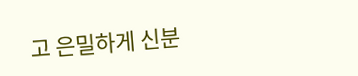고 은밀하게 신분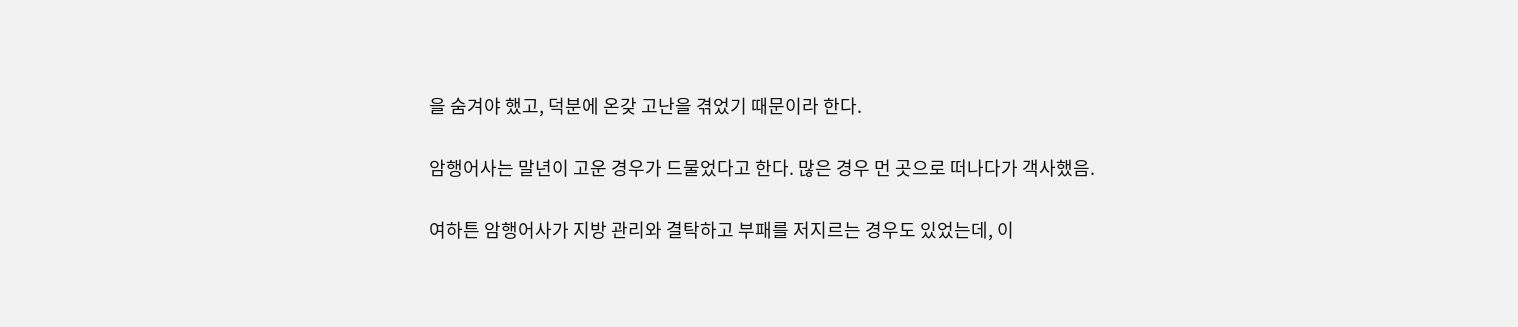을 숨겨야 했고, 덕분에 온갖 고난을 겪었기 때문이라 한다.

암행어사는 말년이 고운 경우가 드물었다고 한다. 많은 경우 먼 곳으로 떠나다가 객사했음.

여하튼 암행어사가 지방 관리와 결탁하고 부패를 저지르는 경우도 있었는데, 이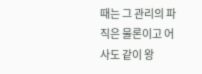때는 그 관리의 파직은 물론이고 어사도 같이 왕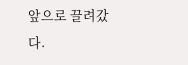앞으로 끌려갔다.